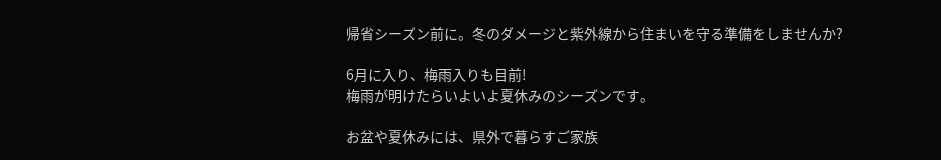帰省シーズン前に。冬のダメージと紫外線から住まいを守る準備をしませんか?

6月に入り、梅雨入りも目前!
梅雨が明けたらいよいよ夏休みのシーズンです。

お盆や夏休みには、県外で暮らすご家族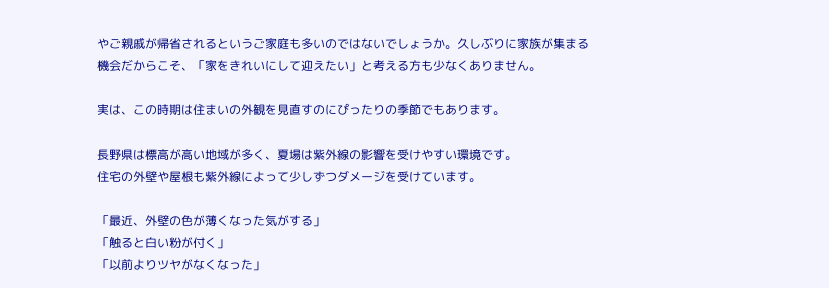やご親戚が帰省されるというご家庭も多いのではないでしょうか。久しぶりに家族が集まる機会だからこそ、「家をきれいにして迎えたい」と考える方も少なくありません。

実は、この時期は住まいの外観を見直すのにぴったりの季節でもあります。

長野県は標高が高い地域が多く、夏場は紫外線の影響を受けやすい環境です。
住宅の外壁や屋根も紫外線によって少しずつダメージを受けています。

「最近、外壁の色が薄くなった気がする」
「触ると白い粉が付く」
「以前よりツヤがなくなった」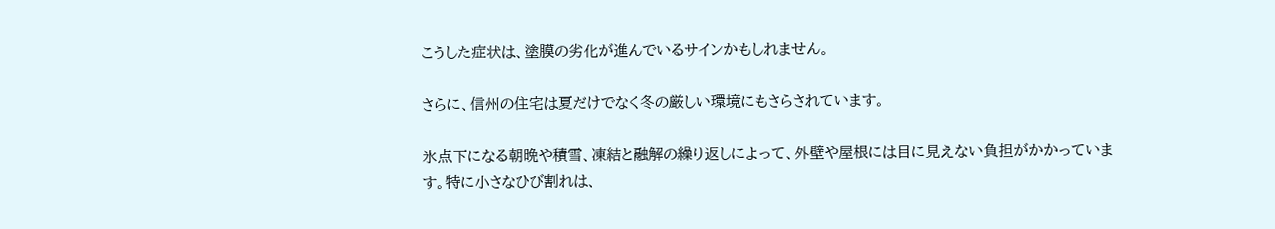こうした症状は、塗膜の劣化が進んでいるサインかもしれません。

さらに、信州の住宅は夏だけでなく冬の厳しい環境にもさらされています。

氷点下になる朝晩や積雪、凍結と融解の繰り返しによって、外壁や屋根には目に見えない負担がかかっています。特に小さなひび割れは、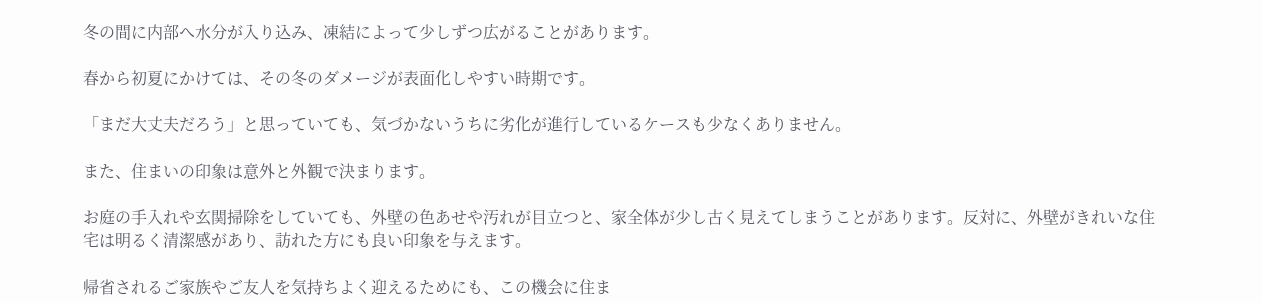冬の間に内部へ水分が入り込み、凍結によって少しずつ広がることがあります。

春から初夏にかけては、その冬のダメージが表面化しやすい時期です。

「まだ大丈夫だろう」と思っていても、気づかないうちに劣化が進行しているケースも少なくありません。

また、住まいの印象は意外と外観で決まります。

お庭の手入れや玄関掃除をしていても、外壁の色あせや汚れが目立つと、家全体が少し古く見えてしまうことがあります。反対に、外壁がきれいな住宅は明るく清潔感があり、訪れた方にも良い印象を与えます。

帰省されるご家族やご友人を気持ちよく迎えるためにも、この機会に住ま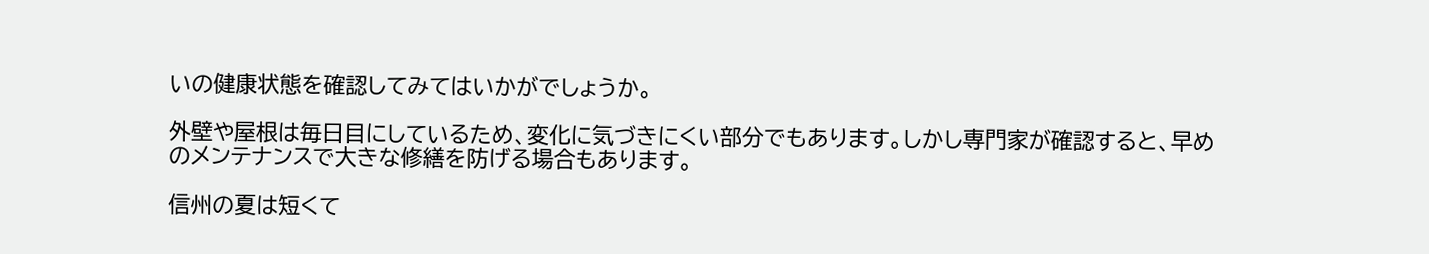いの健康状態を確認してみてはいかがでしょうか。

外壁や屋根は毎日目にしているため、変化に気づきにくい部分でもあります。しかし専門家が確認すると、早めのメンテナンスで大きな修繕を防げる場合もあります。

信州の夏は短くて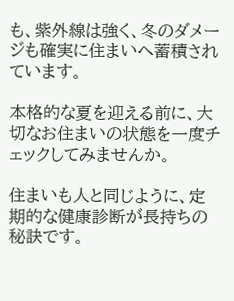も、紫外線は強く、冬のダメージも確実に住まいへ蓄積されています。

本格的な夏を迎える前に、大切なお住まいの状態を一度チェックしてみませんか。

住まいも人と同じように、定期的な健康診断が長持ちの秘訣です。